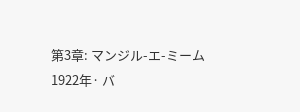第3章: マンジル-エ-ミーム
1922年· バ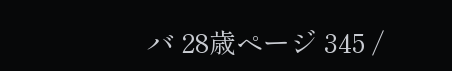バ 28歳ページ 345 /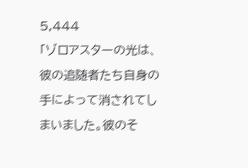5,444
「ゾロアスターの光は、彼の追随者たち自身の手によって消されてしまいました。彼のそ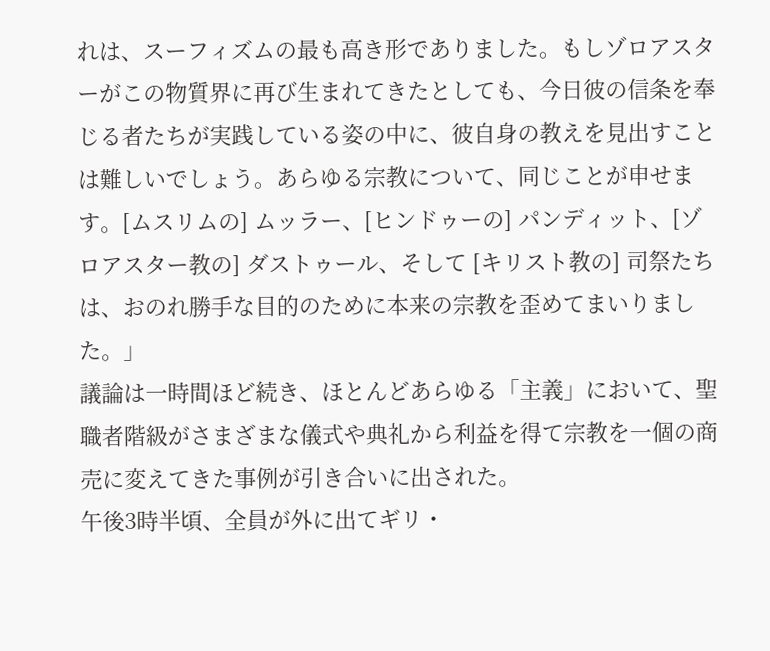れは、スーフィズムの最も高き形でありました。もしゾロアスターがこの物質界に再び生まれてきたとしても、今日彼の信条を奉じる者たちが実践している姿の中に、彼自身の教えを見出すことは難しいでしょう。あらゆる宗教について、同じことが申せます。[ムスリムの] ムッラー、[ヒンドゥーの] パンディット、[ゾロアスター教の] ダストゥール、そして [キリスト教の] 司祭たちは、おのれ勝手な目的のために本来の宗教を歪めてまいりました。」
議論は一時間ほど続き、ほとんどあらゆる「主義」において、聖職者階級がさまざまな儀式や典礼から利益を得て宗教を一個の商売に変えてきた事例が引き合いに出された。
午後3時半頃、全員が外に出てギリ・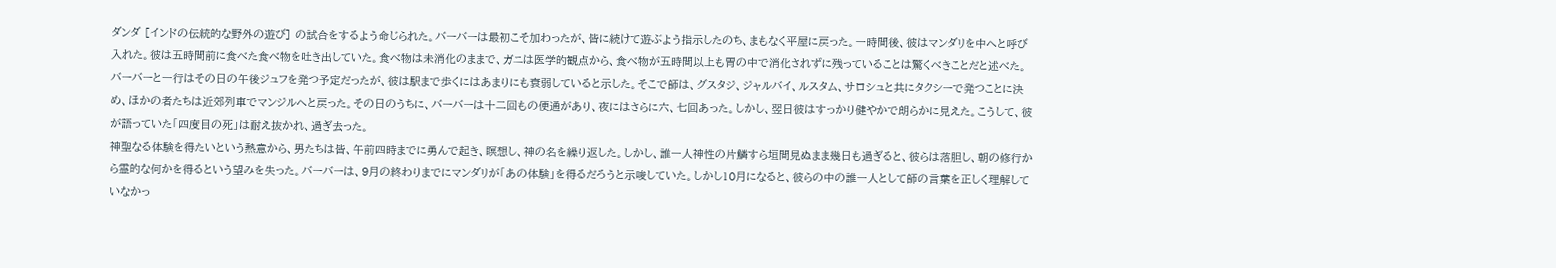ダンダ [インドの伝統的な野外の遊び] の試合をするよう命じられた。バーバーは最初こそ加わったが、皆に続けて遊ぶよう指示したのち、まもなく平屋に戻った。一時間後、彼はマンダリを中へと呼び入れた。彼は五時間前に食べた食べ物を吐き出していた。食べ物は未消化のままで、ガニは医学的観点から、食べ物が五時間以上も胃の中で消化されずに残っていることは驚くべきことだと述べた。
バーバーと一行はその日の午後ジュフを発つ予定だったが、彼は駅まで歩くにはあまりにも衰弱していると示した。そこで師は、グスタジ、ジャルバイ、ルスタム、サロシュと共にタクシーで発つことに決め、ほかの者たちは近郊列車でマンジルへと戻った。その日のうちに、バーバーは十二回もの便通があり、夜にはさらに六、七回あった。しかし、翌日彼はすっかり健やかで朗らかに見えた。こうして、彼が語っていた「四度目の死」は耐え抜かれ、過ぎ去った。
神聖なる体験を得たいという熱意から、男たちは皆、午前四時までに勇んで起き、瞑想し、神の名を繰り返した。しかし、誰一人神性の片鱗すら垣間見ぬまま幾日も過ぎると、彼らは落胆し、朝の修行から霊的な何かを得るという望みを失った。バーバーは、9月の終わりまでにマンダリが「あの体験」を得るだろうと示唆していた。しかし10月になると、彼らの中の誰一人として師の言葉を正しく理解していなかっ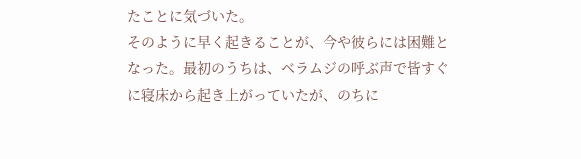たことに気づいた。
そのように早く起きることが、今や彼らには困難となった。最初のうちは、ベラムジの呼ぶ声で皆すぐに寝床から起き上がっていたが、のちに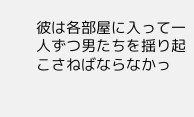彼は各部屋に入って一人ずつ男たちを揺り起こさねばならなかっ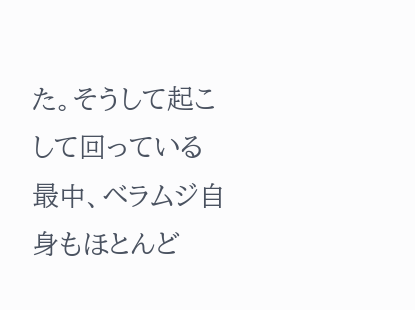た。そうして起こして回っている最中、ベラムジ自身もほとんど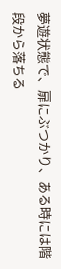夢遊状態で、扉にぶつかり、ある時には階段から落ちる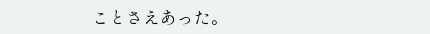ことさえあった。